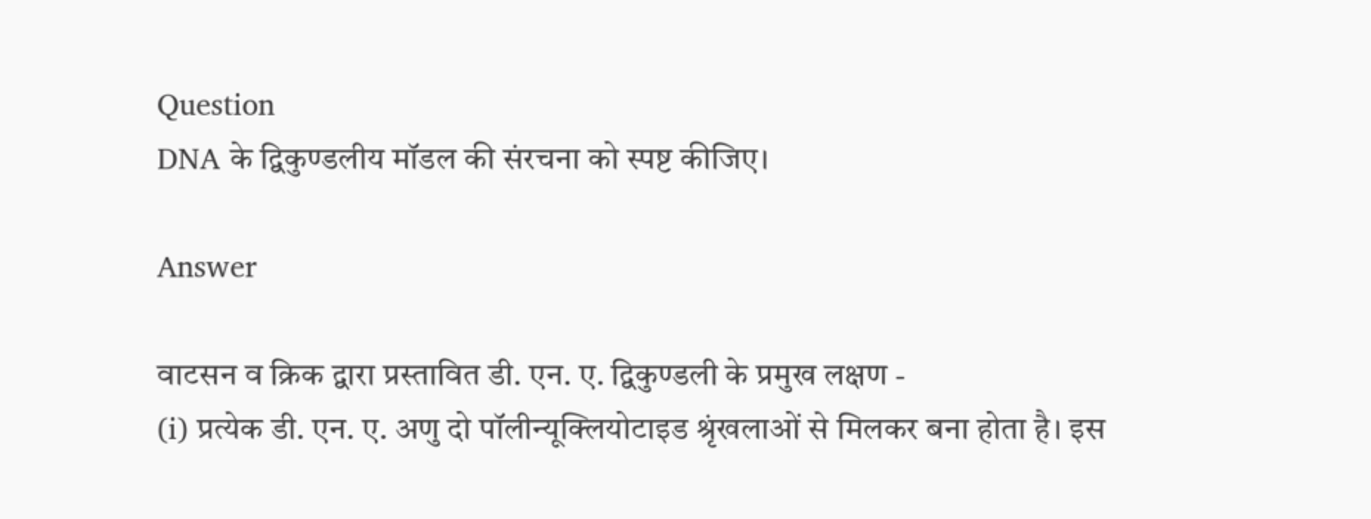Question
DNA के द्विकुण्डलीय मॉडल की संरचना को स्पष्ट कीजिए।

Answer

वाटसन व क्रिक द्वारा प्रस्तावित डी. एन. ए. द्विकुण्डली के प्रमुख लक्षण -
(i) प्रत्येक डी. एन. ए. अणु दो पॉलीन्यूक्लियोटाइड श्रृंखलाओं से मिलकर बना होता है। इस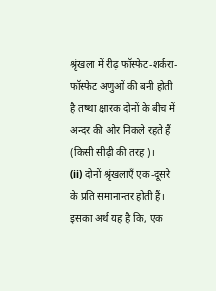श्रृंखला में रीढ़ फॉस्फेट-शर्करा-फॉस्फेट अणुओं की बनी होती है तष्था क्षारक दोनों के बीच में अन्दर की ओर निकले रहते हैं (किसी सीढ़ी की तरह)।
(ii) दोनों श्रृंखलाएँ एक-दूसरे के प्रति समानान्तर होती हैं। इसका अर्थ यह है कि, एक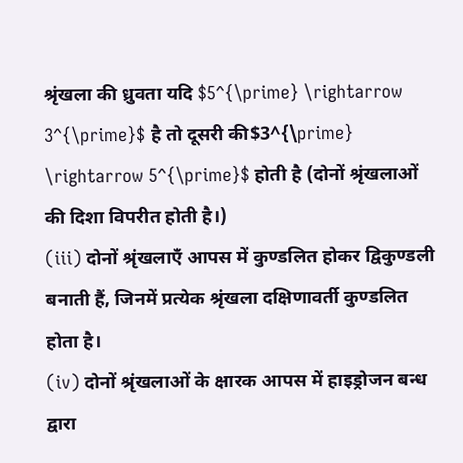श्रृंखला की ध्रुवता यदि $5^{\prime} \rightarrow 3^{\prime}$ है तो दूसरी की$3^{\prime} \rightarrow 5^{\prime}$ होती है (दोनों श्रृंखलाओं की दिशा विपरीत होती है।)
(iii) दोनों श्रृंखलाएँ आपस में कुण्डलित होकर द्विकुण्डली बनाती हैं, जिनमें प्रत्येक श्रृंखला दक्षिणावर्ती कुण्डलित होता है।
(iv) दोनों श्रृंखलाओं के क्षारक आपस में हाइड्रोजन बन्ध द्वारा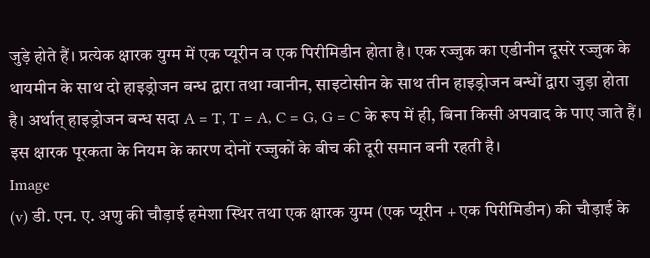जुड़े होते हैं। प्रत्येक क्षारक युग्म में एक प्यूरीन व एक पिरीमिडीन होता है। एक रज्जुक का एडीनीन दूसरे रज्जुक के थायमीन के साथ दो हाइड्रोजन बन्ध द्वारा तथा ग्वानीन, साइटोसीन के साथ तीन हाइड्रोजन बन्धों द्वारा जुड़ा होता है। अर्थात् हाइड्रोजन बन्ध सदा A = T, T = A, C = G, G = C के रूप में ही, बिना किसी अपवाद के पाए जाते हैं।
इस क्षारक पूरकता के नियम के कारण दोनों रज्जुकों के बीच की दूरी समान बनी रहती है।
Image
(v) डी. एन. ए. अणु की चौड़ाई हमेशा स्थिर तथा एक क्षारक युग्म (एक प्यूरीन + एक पिरीमिडीन) की चौड़ाई के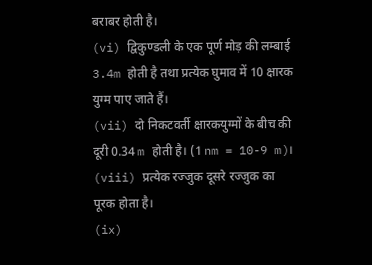बराबर होती है।
(vi) द्विकुण्डली के एक पूर्ण मोड़ की लम्बाई 3.4m होती है तथा प्रत्येक घुमाव में 10 क्षारक युग्म पाए जाते हैं।
(vii) दो निकटवर्ती क्षारकयुग्मों के बीच की दूरी 0.34 m होती है। (1 nm = 10-9 m)।
(viii) प्रत्येक रज्जुक दूसरे रज्जुक का पूरक होता है।
(ix)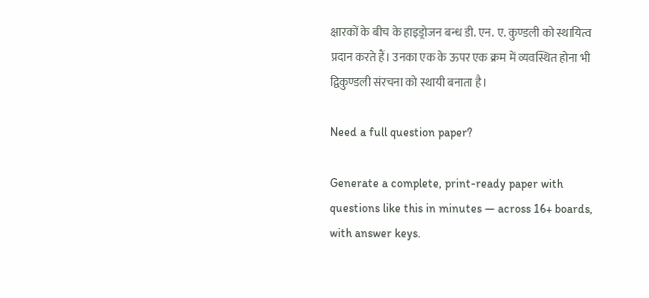क्षारकों के बीच के हाइड्रोजन बन्ध डी. एन. ए. कुण्डली को स्थायित्व प्रदान करते हैं। उनका एक के ऊपर एक क्रम में व्यवस्थित होना भी द्विकुण्डली संरचना को स्थायी बनाता है।

Need a full question paper?

Generate a complete, print-ready paper with questions like this in minutes — across 16+ boards, with answer keys.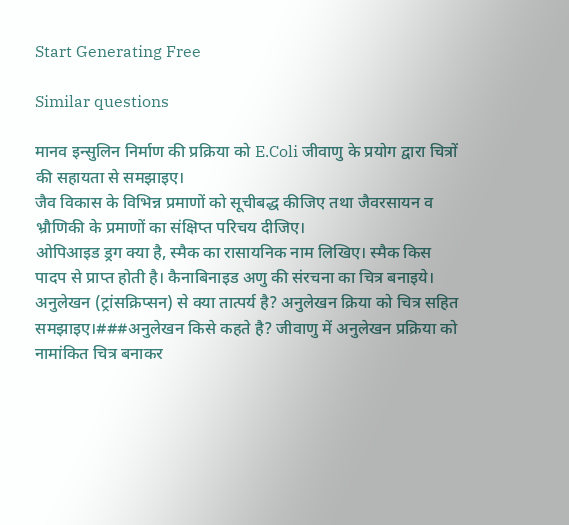Start Generating Free

Similar questions

मानव इन्सुलिन निर्माण की प्रक्रिया को E.Coli जीवाणु के प्रयोग द्वारा चित्रों की सहायता से समझाइए।
जैव विकास के विभिन्न प्रमाणों को सूचीबद्ध कीजिए तथा जैवरसायन व भ्रौणिकी के प्रमाणों का संक्षिप्त परिचय दीजिए।
ओपिआइड ड्रग क्या है, स्मैक का रासायनिक नाम लिखिए। स्मैक किस पादप से प्राप्त होती है। कैनाबिनाइड अणु की संरचना का चित्र बनाइये।
अनुलेखन (ट्रांसक्रिप्सन) से क्या तात्पर्य है? अनुलेखन क्रिया को चित्र सहित समझाइए।###अनुलेखन किसे कहते है? जीवाणु में अनुलेखन प्रक्रिया को नामांकित चित्र बनाकर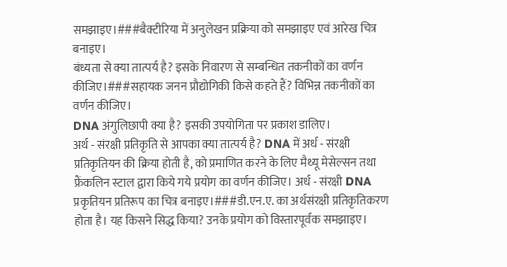समझाइए।###बैक्टीरिया में अनुलेखन प्रक्रिया को समझाइए एवं आरेख चित्र बनाइए।
बंध्यता से क्या तात्पर्य है? इसके निवारण से सम्बन्धित तकनीकों का वर्णन कीजिए।###सहायक जनन प्रौद्योगिकी किसे कहते हैं? विभिन्न तकनीकों का वर्णन कीजिए।
DNA अंगुलिछापी क्या है? इसकी उपयोगिता पर प्रकाश डालिए।
अर्थ - संरक्षी प्रतिकृति से आपका क्या तात्पर्य है? DNA में अर्ध - संरक्षी प्रतिकृतियन की क्रिया होती है, को प्रमाणित करने के लिए मैथ्यू मेसेल्सन तथा फ्रैंकलिन स्टाल द्वारा किये गये प्रयोग का वर्णन कीजिए। अर्ध - संरक्षी DNA प्रकृतियन प्रतिरूप का चित्र बनाइए।###डी.एन.ए. का अर्थसंरक्षी प्रतिकृतिकरण होता है। यह किसने सिद्ध किया? उनके प्रयोग को विस्तारपूर्वक समझाइए।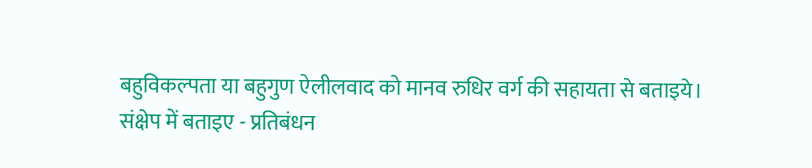बहुविकल्पता या बहुगुण ऐलीलवाद को मानव रुधिर वर्ग की सहायता से बताइये।
संक्षेप में बताइए - प्रतिबंधन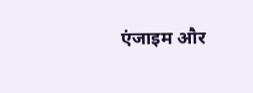एंजाइम और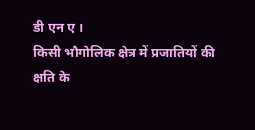डी एन ए ।
किसी भौगोलिक क्षेत्र में प्रजातियों की क्षति के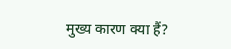मुख्य कारण क्या हैं?